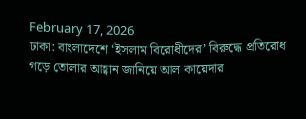February 17, 2026
ঢাকা: বাংলাদেশে ‘ইসলাম বিরোধীদের’ বিরুদ্ধে প্রতিরোধ গড়ে তোলার আহ্বান জানিয়ে আল কায়েদার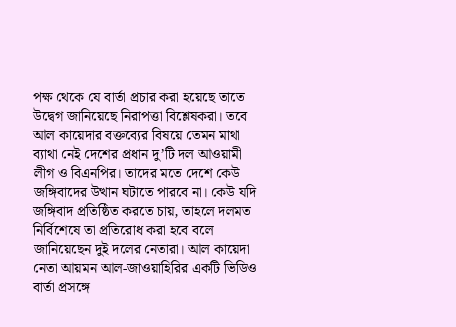পক্ষ থেকে যে বার্তা প্রচার করা হয়েছে তাতে উদ্বেগ জানিয়েছে নিরাপত্তা বিশ্লেষকরা। তবে আল কায়েদার বক্তব্যের বিষয়ে তেমন মাথা ব্যাথা নেই দেশের প্রধান দু’টি দল আওয়ামী লীগ ও বিএনপির। তাদের মতে দেশে কেউ জঙ্গিবাদের উত্থান ঘটাতে পারবে না। কেউ যদি জঙ্গিবাদ প্রতিষ্ঠিত করতে চায়, তাহলে দলমত নির্বিশেষে তা প্রতিরোধ করা হবে বলে জানিয়েছেন দুই দলের নেতারা। আল কায়েদা নেতা আয়মন আল-জাওয়াহিরির একটি ভিডিও বার্তা প্রসঙ্গে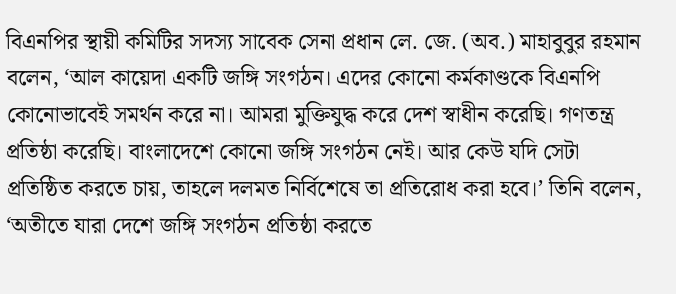বিএনপির স্থায়ী কমিটির সদস্য সাবেক সেনা প্রধান লে. জে. (অব.) মাহাবুবুর রহমান বলেন, ‘আল কায়েদা একটি জঙ্গি সংগঠন। এদের কোনো কর্মকাণ্ডকে বিএনপি কোনোভাবেই সমর্থন করে না। আমরা মুক্তিযুদ্ধ করে দেশ স্বাধীন করেছি। গণতন্ত্র প্রতিষ্ঠা করেছি। বাংলাদেশে কোনো জঙ্গি সংগঠন নেই। আর কেউ যদি সেটা প্রতিষ্ঠিত করতে চায়, তাহলে দলমত নির্বিশেষে তা প্রতিরোধ করা হবে।’ তিনি বলেন, ‘অতীতে যারা দেশে জঙ্গি সংগঠন প্রতিষ্ঠা করতে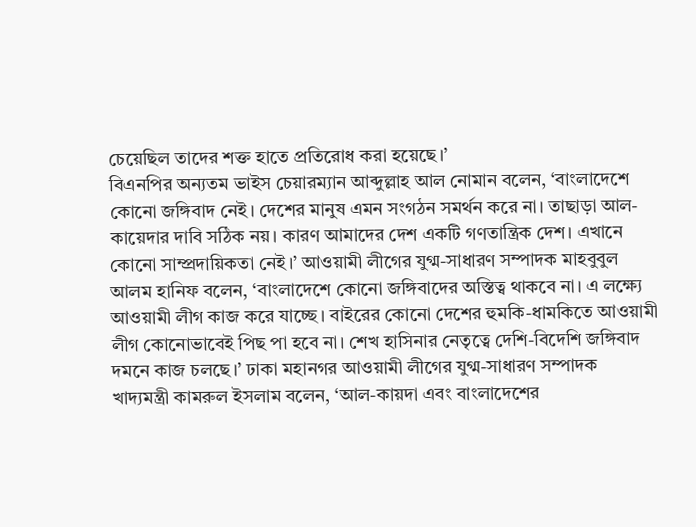চেয়েছিল তাদের শক্ত হাতে প্রতিরোধ করা হয়েছে।’
বিএনপির অন্যতম ভাইস চেয়ারম্যান আব্দুল্লাহ আল নোমান বলেন, ‘বাংলাদেশে কোনো জঙ্গিবাদ নেই। দেশের মানুষ এমন সংগঠন সমর্থন করে না। তাছাড়া আল-কায়েদার দাবি সঠিক নয়। কারণ আমাদের দেশ একটি গণতান্ত্রিক দেশ। এখানে কোনো সাম্প্রদায়িকতা নেই।’ আওয়ামী লীগের যুগ্ম-সাধারণ সম্পাদক মাহবুবুল আলম হানিফ বলেন, ‘বাংলাদেশে কোনো জঙ্গিবাদের অস্তিত্ব থাকবে না। এ লক্ষ্যে আওয়ামী লীগ কাজ করে যাচ্ছে। বাইরের কোনো দেশের হুমকি-ধামকিতে আওয়ামী লীগ কোনোভাবেই পিছ পা হবে না। শেখ হাসিনার নেতৃত্বে দেশি-বিদেশি জঙ্গিবাদ দমনে কাজ চলছে।’ ঢাকা মহানগর আওয়ামী লীগের যুগ্ম-সাধারণ সম্পাদক খাদ্যমন্ত্রী কামরুল ইসলাম বলেন, ‘আল-কায়দা এবং বাংলাদেশের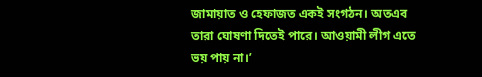জামায়াত ও হেফাজত একই সংগঠন। অতএব তারা ঘোষণা দিতেই পারে। আওয়ামী লীগ এতে ভয় পায় না।’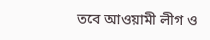তবে আওয়ামী লীগ ও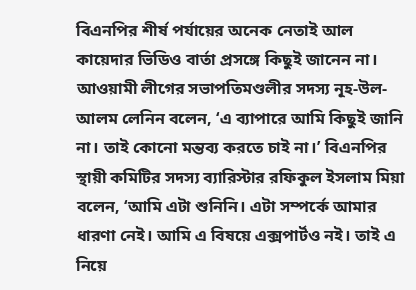বিএনপির শীর্ষ পর্যায়ের অনেক নেতাই আল কায়েদার ভিডিও বার্তা প্রসঙ্গে কিছুই জানেন না। আওয়ামী লীগের সভাপতিমণ্ডলীর সদস্য নূহ-উল-আলম লেনিন বলেন, ‘এ ব্যাপারে আমি কিছুই জানি না। তাই কোনো মন্তব্য করতে চাই না।’ বিএনপির স্থায়ী কমিটির সদস্য ব্যারিস্টার রফিকুল ইসলাম মিয়া বলেন, ‘আমি এটা শুনিনি। এটা সম্পর্কে আমার ধারণা নেই। আমি এ বিষয়ে এক্সপার্টও নই। তাই এ নিয়ে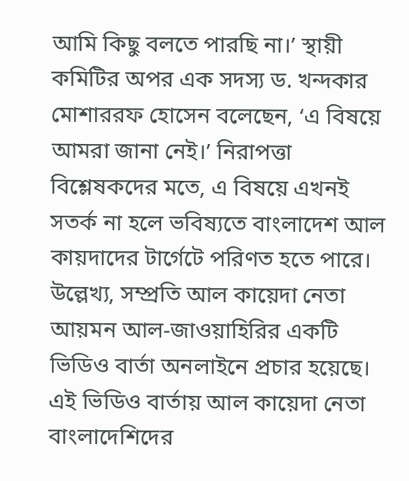আমি কিছু বলতে পারছি না।’ স্থায়ী কমিটির অপর এক সদস্য ড. খন্দকার মোশাররফ হোসেন বলেছেন, ‘এ বিষয়ে আমরা জানা নেই।’ নিরাপত্তা বিশ্লেষকদের মতে, এ বিষয়ে এখনই সতর্ক না হলে ভবিষ্যতে বাংলাদেশ আল কায়দাদের টার্গেটে পরিণত হতে পারে। উল্লেখ্য, সম্প্রতি আল কায়েদা নেতা আয়মন আল-জাওয়াহিরির একটি ভিডিও বার্তা অনলাইনে প্রচার হয়েছে। এই ভিডিও বার্তায় আল কায়েদা নেতা বাংলাদেশিদের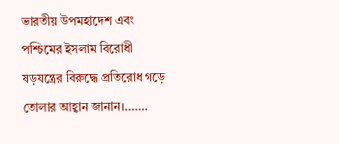ভারতীয় উপমহাদেশ এবং পশ্চিমের ইসলাম বিরোধী ষড়যন্ত্রের বিরুদ্ধে প্রতিরোধ গড়ে তোলার আহ্বান জানান।…….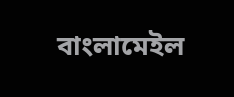বাংলামেইল